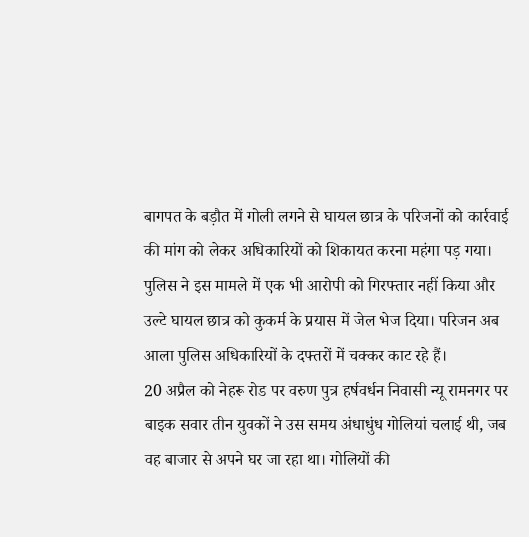बागपत के बड़ौत में गोली लगने से घायल छात्र के परिजनों को कार्रवाई की मांग को लेकर अधिकारियों को शिकायत करना महंगा पड़ गया। पुलिस ने इस मामले में एक भी आरोपी को गिरफ्तार नहीं किया और उल्टे घायल छात्र को कुकर्म के प्रयास में जेल भेज दिया। परिजन अब आला पुलिस अधिकारियों के दफ्तरों में चक्कर काट रहे हैं।
20 अप्रैल को नेहरू रोड पर वरुण पुत्र हर्षवर्धन निवासी न्यू रामनगर पर बाइक सवार तीन युवकों ने उस समय अंधाधुंध गोलियां चलाई थी, जब वह बाजार से अपने घर जा रहा था। गोलियों की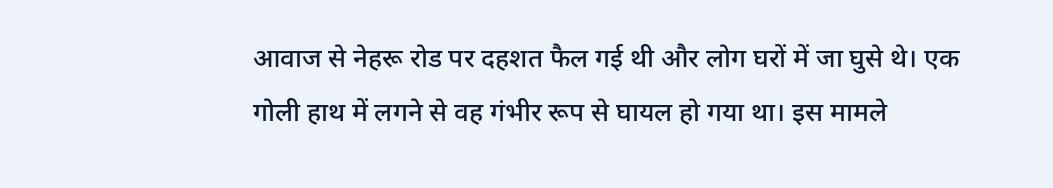आवाज से नेहरू रोड पर दहशत फैल गई थी और लोग घरों में जा घुसे थे। एक गोली हाथ में लगने से वह गंभीर रूप से घायल हो गया था। इस मामले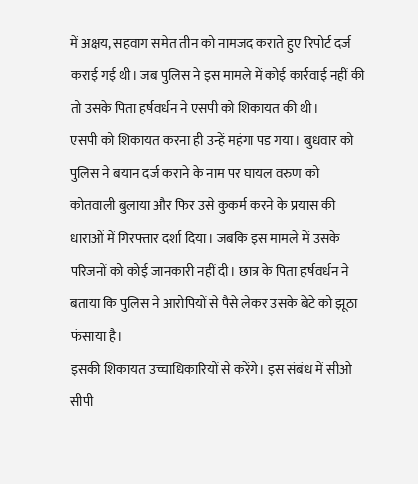में अक्षय, सहवाग समेत तीन को नामजद कराते हुए रिपोर्ट दर्ज कराई गई थी। जब पुलिस ने इस मामले में कोई कार्रवाई नहीं की तो उसके पिता हर्षवर्धन ने एसपी को शिकायत की थी।
एसपी को शिकायत करना ही उन्हें महंगा पड गया। बुधवार को पुलिस ने बयान दर्ज कराने के नाम पर घायल वरुण को कोतवाली बुलाया और फिर उसे कुकर्म करने के प्रयास की धाराओं में गिरफ्तार दर्शा दिया। जबकि इस मामले में उसके परिजनों को कोई जानकारी नहीं दी। छात्र के पिता हर्षवर्धन ने बताया कि पुलिस ने आरोपियों से पैसे लेकर उसके बेटे को झूठा फंसाया है।
इसकी शिकायत उच्चाधिकारियों से करेंगे। इस संबंध में सीओ सीपी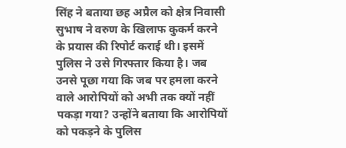सिंह ने बताया छह अप्रैल को क्षेत्र निवासी सुभाष ने वरुण के खिलाफ कुकर्म करने के प्रयास की रिपोर्ट कराई थी। इसमें पुलिस ने उसे गिरफ्तार किया है। जब उनसे पूछा गया कि जब पर हमला करने वाले आरोपियों को अभी तक क्यों नहीं पकड़ा गया? उन्होंने बताया कि आरोपियों को पकड़ने के पुलिस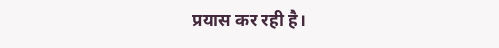प्रयास कर रही है।